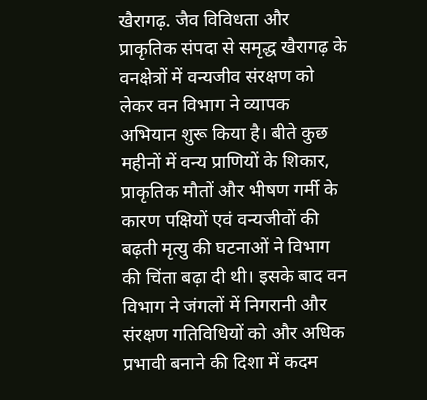खैरागढ़. जैव विविधता और प्राकृतिक संपदा से समृद्ध खैरागढ़ के वनक्षेत्रों में वन्यजीव संरक्षण को लेकर वन विभाग ने व्यापक अभियान शुरू किया है। बीते कुछ महीनों में वन्य प्राणियों के शिकार, प्राकृतिक मौतों और भीषण गर्मी के कारण पक्षियों एवं वन्यजीवों की बढ़ती मृत्यु की घटनाओं ने विभाग की चिंता बढ़ा दी थी। इसके बाद वन विभाग ने जंगलों में निगरानी और संरक्षण गतिविधियों को और अधिक प्रभावी बनाने की दिशा में कदम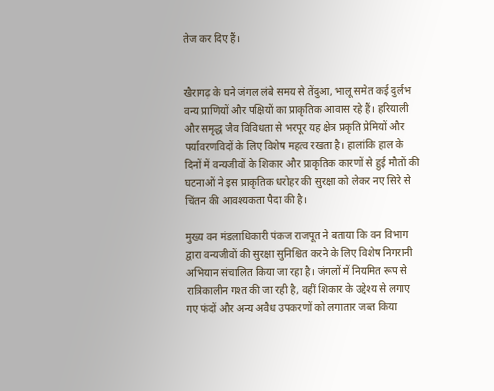तेज कर दिए हैं।


खैरागढ़ के घने जंगल लंबे समय से तेंदुआ, भालू समेत कई दुर्लभ वन्य प्राणियों और पक्षियों का प्राकृतिक आवास रहे हैं। हरियाली और समृद्ध जैव विविधता से भरपूर यह क्षेत्र प्रकृति प्रेमियों और पर्यावरणविदों के लिए विशेष महत्व रखता है। हालांकि हाल के दिनों में वन्यजीवों के शिकार और प्राकृतिक कारणों से हुई मौतों की घटनाओं ने इस प्राकृतिक धरोहर की सुरक्षा को लेकर नए सिरे से चिंतन की आवश्यकता पैदा की है।

मुख्य वन मंडलाधिकारी पंकज राजपूत ने बताया कि वन विभाग द्वारा वन्यजीवों की सुरक्षा सुनिश्चित करने के लिए विशेष निगरानी अभियान संचालित किया जा रहा है। जंगलों में नियमित रूप से रात्रिकालीन गश्त की जा रही है, वहीं शिकार के उद्देश्य से लगाए गए फंदों और अन्य अवैध उपकरणों को लगातार जब्त किया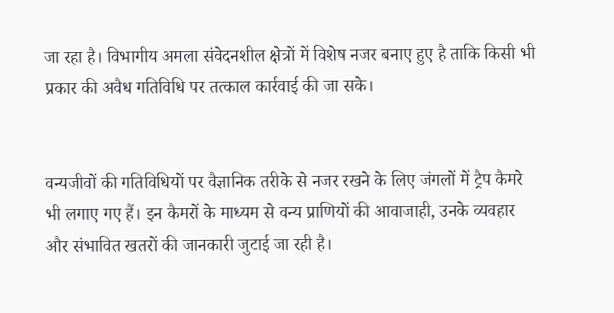जा रहा है। विभागीय अमला संवेदनशील क्षेत्रों में विशेष नजर बनाए हुए है ताकि किसी भी प्रकार की अवैध गतिविधि पर तत्काल कार्रवाई की जा सके।


वन्यजीवों की गतिविधियों पर वैज्ञानिक तरीके से नजर रखने के लिए जंगलों में ट्रैप कैमरे भी लगाए गए हैं। इन कैमरों के माध्यम से वन्य प्राणियों की आवाजाही, उनके व्यवहार और संभावित खतरों की जानकारी जुटाई जा रही है।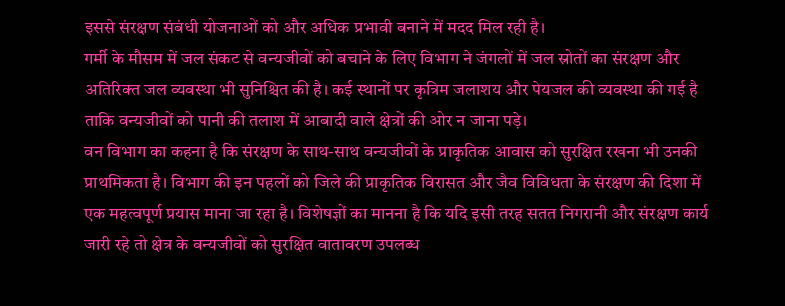इससे संरक्षण संबंधी योजनाओं को और अधिक प्रभावी बनाने में मदद मिल रही है।
गर्मी के मौसम में जल संकट से वन्यजीवों को बचाने के लिए विभाग ने जंगलों में जल स्रोतों का संरक्षण और अतिरिक्त जल व्यवस्था भी सुनिश्चित की है। कई स्थानों पर कृत्रिम जलाशय और पेयजल की व्यवस्था की गई है ताकि वन्यजीवों को पानी की तलाश में आबादी वाले क्षेत्रों की ओर न जाना पड़े।
वन विभाग का कहना है कि संरक्षण के साथ-साथ वन्यजीवों के प्राकृतिक आवास को सुरक्षित रखना भी उनकी प्राथमिकता है। विभाग की इन पहलों को जिले की प्राकृतिक विरासत और जैव विविधता के संरक्षण की दिशा में एक महत्वपूर्ण प्रयास माना जा रहा है। विशेषज्ञों का मानना है कि यदि इसी तरह सतत निगरानी और संरक्षण कार्य जारी रहे तो क्षेत्र के वन्यजीवों को सुरक्षित वातावरण उपलब्ध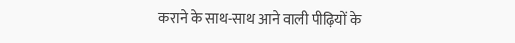कराने के साथ-साथ आने वाली पीढ़ियों के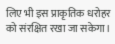लिए भी इस प्राकृतिक धरोहर को संरक्षित रखा जा सकेगा।